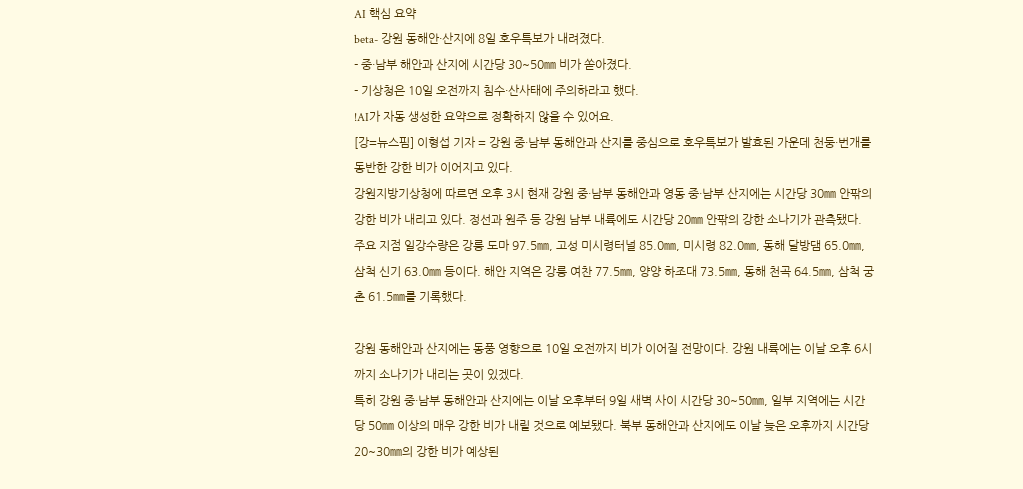AI 핵심 요약
beta- 강원 동해안·산지에 8일 호우특보가 내려졌다.
- 중·남부 해안과 산지에 시간당 30~50㎜ 비가 쏟아졌다.
- 기상청은 10일 오전까지 침수·산사태에 주의하라고 했다.
!AI가 자동 생성한 요약으로 정확하지 않을 수 있어요.
[강=뉴스핌] 이형섭 기자 = 강원 중·남부 동해안과 산지를 중심으로 호우특보가 발효된 가운데 천둥·번개를 동반한 강한 비가 이어지고 있다.
강원지방기상청에 따르면 오후 3시 현재 강원 중·남부 동해안과 영동 중·남부 산지에는 시간당 30㎜ 안팎의 강한 비가 내리고 있다. 정선과 원주 등 강원 남부 내륙에도 시간당 20㎜ 안팎의 강한 소나기가 관측됐다.
주요 지점 일강수량은 강릉 도마 97.5㎜, 고성 미시령터널 85.0㎜, 미시령 82.0㎜, 동해 달방댐 65.0㎜, 삼척 신기 63.0㎜ 등이다. 해안 지역은 강릉 여찬 77.5㎜, 양양 하조대 73.5㎜, 동해 천곡 64.5㎜, 삼척 궁촌 61.5㎜를 기록했다.

강원 동해안과 산지에는 동풍 영향으로 10일 오전까지 비가 이어질 전망이다. 강원 내륙에는 이날 오후 6시까지 소나기가 내리는 곳이 있겠다.
특히 강원 중·남부 동해안과 산지에는 이날 오후부터 9일 새벽 사이 시간당 30~50㎜, 일부 지역에는 시간당 50㎜ 이상의 매우 강한 비가 내릴 것으로 예보됐다. 북부 동해안과 산지에도 이날 늦은 오후까지 시간당 20~30㎜의 강한 비가 예상된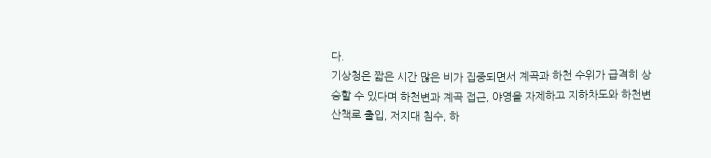다.
기상청은 짧은 시간 많은 비가 집중되면서 계곡과 하천 수위가 급격히 상승할 수 있다며 하천변과 계곡 접근, 야영을 자제하고 지하차도와 하천변 산책로 출입, 저지대 침수, 하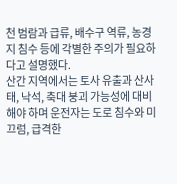천 범람과 급류, 배수구 역류, 농경지 침수 등에 각별한 주의가 필요하다고 설명했다.
산간 지역에서는 토사 유출과 산사태, 낙석, 축대 붕괴 가능성에 대비해야 하며 운전자는 도로 침수와 미끄럼, 급격한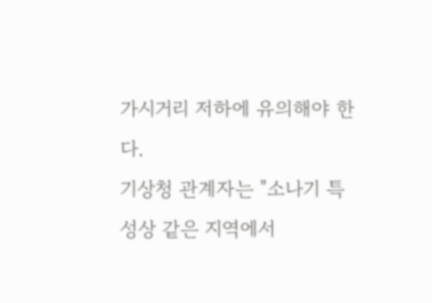가시거리 저하에 유의해야 한다.
기상청 관계자는 "소나기 특성상 같은 지역에서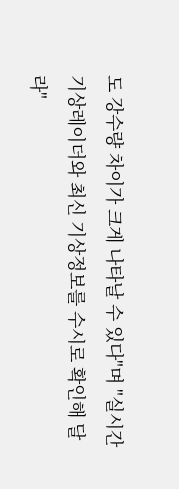도 강수량 차이가 크게 나타날 수 있다"며 "실시간 기상레이더와 최신 기상정보를 수시로 확인해 달라"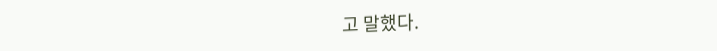고 말했다.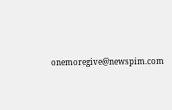onemoregive@newspim.com